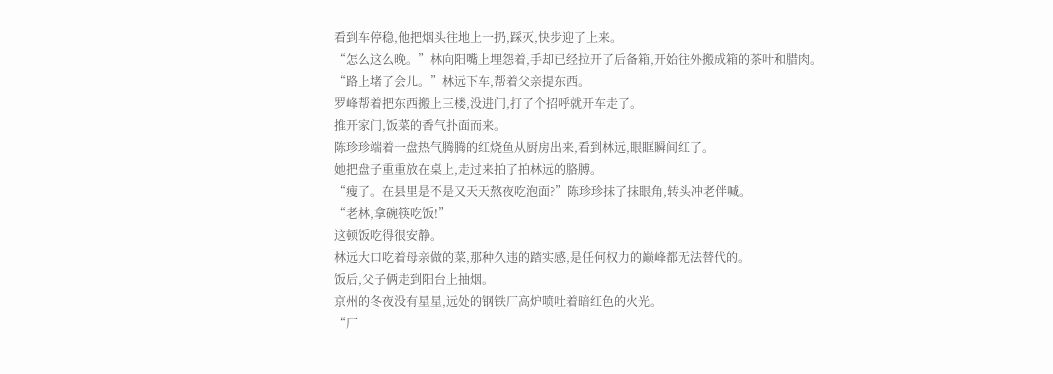看到车停稳,他把烟头往地上一扔,踩灭,快步迎了上来。
“怎么这么晚。”林向阳嘴上埋怨着,手却已经拉开了后备箱,开始往外搬成箱的茶叶和腊肉。
“路上堵了会儿。”林远下车,帮着父亲提东西。
罗峰帮着把东西搬上三楼,没进门,打了个招呼就开车走了。
推开家门,饭菜的香气扑面而来。
陈珍珍端着一盘热气腾腾的红烧鱼从厨房出来,看到林远,眼眶瞬间红了。
她把盘子重重放在桌上,走过来拍了拍林远的胳膊。
“瘦了。在县里是不是又天天熬夜吃泡面?”陈珍珍抹了抹眼角,转头冲老伴喊。
“老林,拿碗筷吃饭!”
这顿饭吃得很安静。
林远大口吃着母亲做的菜,那种久违的踏实感,是任何权力的巅峰都无法替代的。
饭后,父子俩走到阳台上抽烟。
京州的冬夜没有星星,远处的钢铁厂高炉喷吐着暗红色的火光。
“厂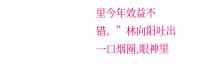里今年效益不错。”林向阳吐出一口烟圈,眼神里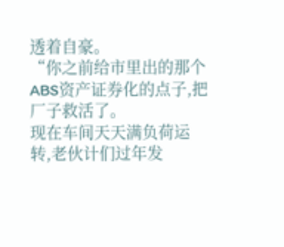透着自豪。
“你之前给市里出的那个ABS资产证券化的点子,把厂子救活了。
现在车间天天满负荷运转,老伙计们过年发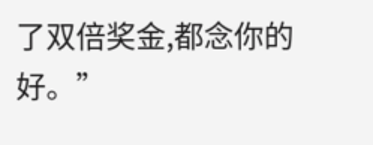了双倍奖金,都念你的好。”